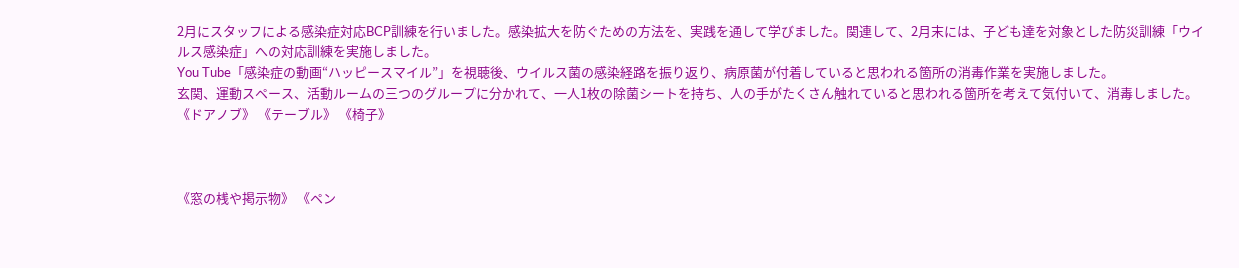2月にスタッフによる感染症対応BCP訓練を行いました。感染拡大を防ぐための方法を、実践を通して学びました。関連して、2月末には、子ども達を対象とした防災訓練「ウイルス感染症」への対応訓練を実施しました。
You Tube「感染症の動画“ハッピースマイル”」を視聴後、ウイルス菌の感染経路を振り返り、病原菌が付着していると思われる箇所の消毒作業を実施しました。
玄関、運動スペース、活動ルームの三つのグループに分かれて、一人1枚の除菌シートを持ち、人の手がたくさん触れていると思われる箇所を考えて気付いて、消毒しました。
《ドアノブ》 《テーブル》 《椅子》



《窓の桟や掲示物》 《ペン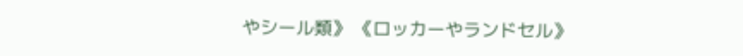やシール類》 《ロッカーやランドセル》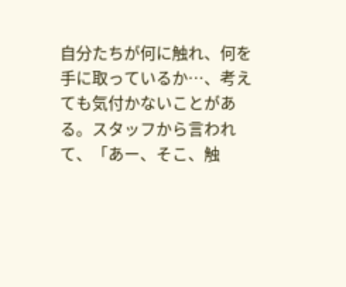自分たちが何に触れ、何を手に取っているか…、考えても気付かないことがある。スタッフから言われて、「あー、そこ、触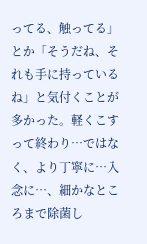ってる、触ってる」とか「そうだね、それも手に持っているね」と気付くことが多かった。軽くこすって終わり…ではなく、より丁寧に…入念に…、細かなところまで除菌し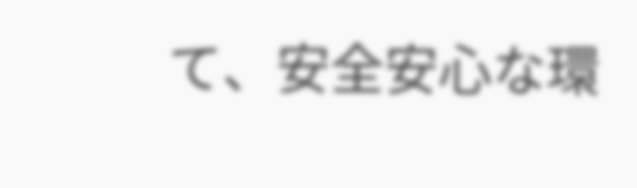て、安全安心な環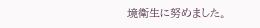境衛生に努めました。